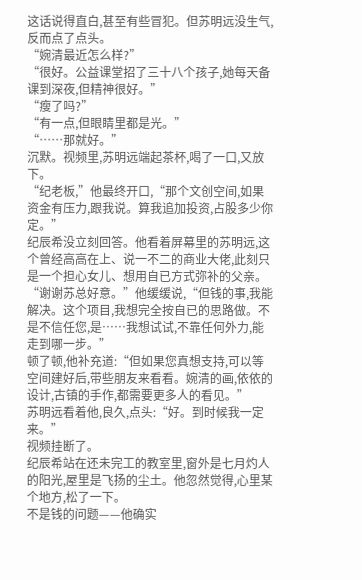这话说得直白,甚至有些冒犯。但苏明远没生气,反而点了点头。
“婉清最近怎么样?”
“很好。公益课堂招了三十八个孩子,她每天备课到深夜,但精神很好。”
“瘦了吗?”
“有一点,但眼睛里都是光。”
“……那就好。”
沉默。视频里,苏明远端起茶杯,喝了一口,又放下。
“纪老板,”他最终开口,“那个文创空间,如果资金有压力,跟我说。算我追加投资,占股多少你定。”
纪辰希没立刻回答。他看着屏幕里的苏明远,这个曾经高高在上、说一不二的商业大佬,此刻只是一个担心女儿、想用自已方式弥补的父亲。
“谢谢苏总好意。”他缓缓说,“但钱的事,我能解决。这个项目,我想完全按自已的思路做。不是不信任您,是……我想试试,不靠任何外力,能走到哪一步。”
顿了顿,他补充道:“但如果您真想支持,可以等空间建好后,带些朋友来看看。婉清的画,依依的设计,古镇的手作,都需要更多人的看见。”
苏明远看着他,良久,点头:“好。到时候我一定来。”
视频挂断了。
纪辰希站在还未完工的教室里,窗外是七月灼人的阳光,屋里是飞扬的尘土。他忽然觉得,心里某个地方,松了一下。
不是钱的问题——他确实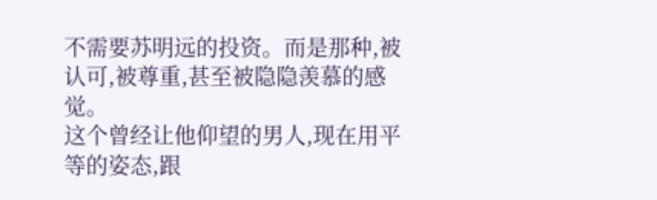不需要苏明远的投资。而是那种,被认可,被尊重,甚至被隐隐羡慕的感觉。
这个曾经让他仰望的男人,现在用平等的姿态,跟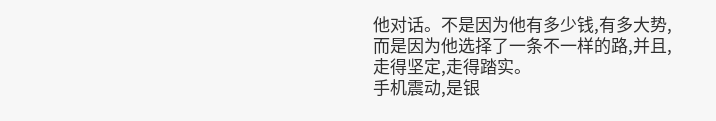他对话。不是因为他有多少钱,有多大势,而是因为他选择了一条不一样的路,并且,走得坚定,走得踏实。
手机震动,是银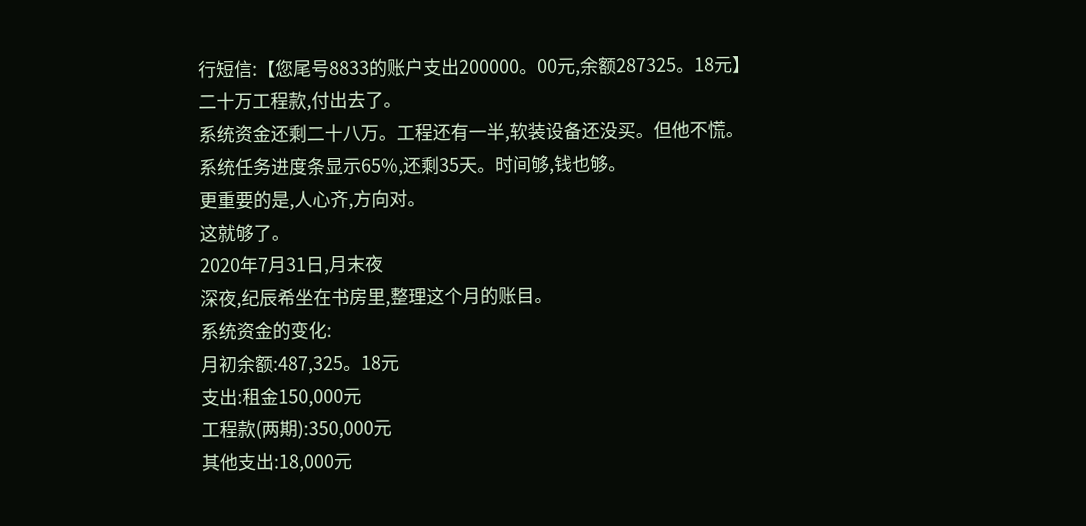行短信:【您尾号8833的账户支出200000。00元,余额287325。18元】
二十万工程款,付出去了。
系统资金还剩二十八万。工程还有一半,软装设备还没买。但他不慌。
系统任务进度条显示65%,还剩35天。时间够,钱也够。
更重要的是,人心齐,方向对。
这就够了。
2020年7月31日,月末夜
深夜,纪辰希坐在书房里,整理这个月的账目。
系统资金的变化:
月初余额:487,325。18元
支出:租金150,000元
工程款(两期):350,000元
其他支出:18,000元